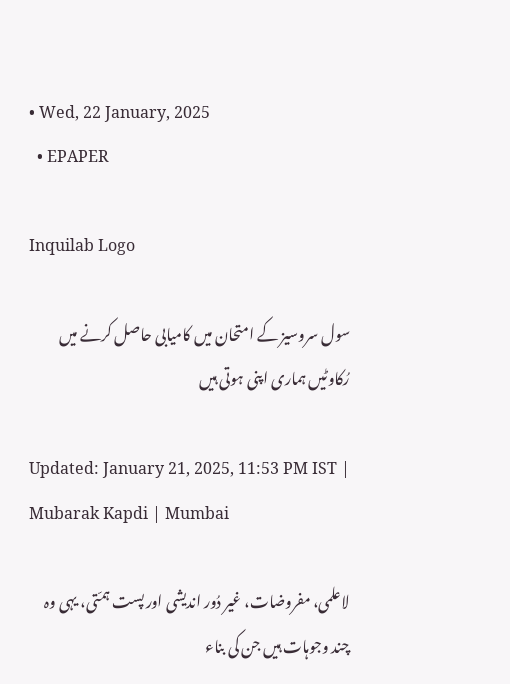• Wed, 22 January, 2025
  • EPAPER

Inquilab Logo

سول سروسیز کے امتحان میں کامیابی حاصل کرنے میں رُکاوٹیں ہماری اپنی ہوتی ہیں

Updated: January 21, 2025, 11:53 PM IST | Mubarak Kapdi | Mumbai

لاعلمی، مفروضات، غیر دُور اندیشی اور پست ہمّتی، یہی وہ چند وجوہات ہیں جن کی بناء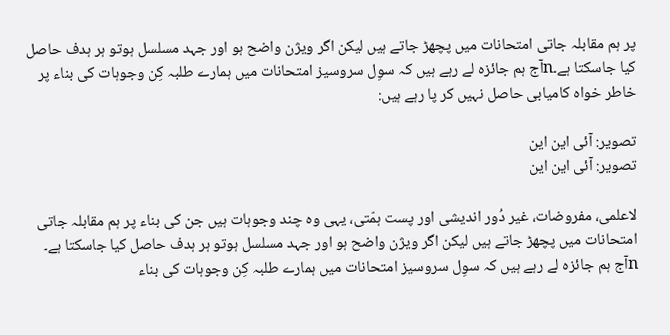پر ہم مقابلہ جاتی امتحانات میں پچھڑ جاتے ہیں لیکن اگر ویژن واضح ہو اور جہد مسلسل ہوتو ہر ہدف حاصل کیا جاسکتا ہے۔nآج ہم جائزہ لے رہے ہیں کہ سوِل سروسیز امتحانات میں ہمارے طلبہ کِن وجوہات کی بناء پر خاطر خواہ کامیابی حاصل نہیں کر پا رہے ہیں:

تصویر: آئی این این
تصویر: آئی این این

لاعلمی، مفروضات، غیر دُور اندیشی اور پست ہمّتی، یہی وہ چند وجوہات ہیں جن کی بناء پر ہم مقابلہ جاتی امتحانات میں پچھڑ جاتے ہیں لیکن اگر ویژن واضح ہو اور جہد مسلسل ہوتو ہر ہدف حاصل کیا جاسکتا ہے۔
nآج ہم جائزہ لے رہے ہیں کہ سوِل سروسیز امتحانات میں ہمارے طلبہ کِن وجوہات کی بناء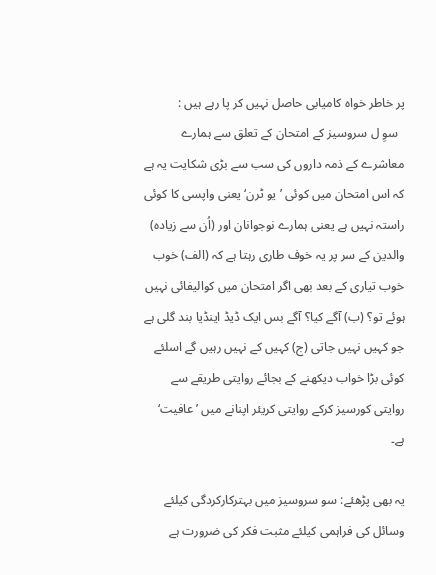پر خاطر خواہ کامیابی حاصل نہیں کر پا رہے ہیں :
  سوِ ل سروسیز کے امتحان کے تعلق سے ہمارے معاشرے کے ذمہ داروں کی سب سے بڑی شکایت یہ ہے کہ اس امتحان میں کوئی ’یو ٹرن‘ یعنی واپسی کا کوئی راستہ نہیں ہے یعنی ہمارے نوجوانان اور (اُن سے زیادہ) والدین کے سر پر یہ خوف طاری رہتا ہے کہ (الف) خوب خوب تیاری کے بعد بھی اگر امتحان میں کوالیفائی نہیں ہوئے تو؟ (ب) آگے کیا؟ آگے بس ایک ڈیڈ اینڈیا بند گلی ہے جو کہیں نہیں جاتی (ج) کہیں کے نہیں رہیں گے اسلئے کوئی بڑا خواب دیکھنے کے بجائے روایتی طریقے سے روایتی کورسیز کرکے روایتی کریئر اپنانے میں ’عافیت‘ ہے۔

یہ بھی پڑھئے: سو سروسیز میں بہترکارکردگی کیلئے وسائل کی فراہمی کیلئے مثبت فکر کی ضرورت ہے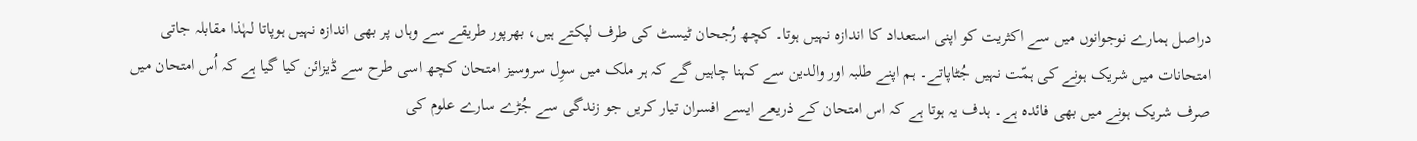دراصل ہمارے نوجوانوں میں سے اکثریت کو اپنی استعداد کا اندازہ نہیں ہوتا۔ کچھ رُجحان ٹیسٹ کی طرف لپکتے ہیں، بھرپور طریقے سے وہاں پر بھی اندازہ نہیں ہوپاتا لہٰذا مقابلہ جاتی امتحانات میں شریک ہونے کی ہمّت نہیں جُٹاپاتے۔ ہم اپنے طلبہ اور والدین سے کہنا چاہیں گے کہ ہر ملک میں سوِل سروسیز امتحان کچھ اسی طرح سے ڈیزائن کیا گیا ہے کہ اُس امتحان میں صرف شریک ہونے میں بھی فائدہ ہے۔ ہدف یہ ہوتا ہے کہ اس امتحان کے ذریعے ایسے افسران تیار کریں جو زندگی سے جُڑے سارے علوم کی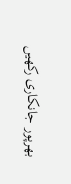بھرپور جانکاری رکھیں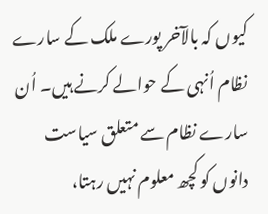کیوں کہ بالآخر پورے ملک کے سارے نظام اُنہی کے حوالے کرنے ہیں۔ اُن سارے نظام سے متعلق سیاست دانوں کو کچھ معلوم نہیں رہتا،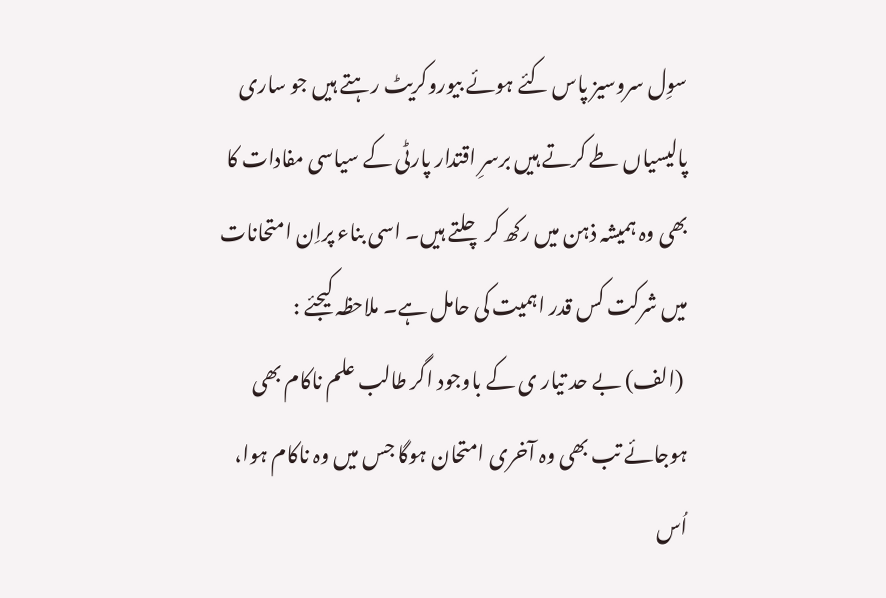سوِل سروسیز پاس کئے ہوئے بیوروکریٹ رہتے ہیں جو ساری پالیسیاں طے کرتے ہیں برسرِ اقتدار پارٹی کے سیاسی مفادات کا بھی وہ ہمیشہ ذہن میں رکھ کر چلتے ہیں۔ اسی بناء پراِن امتحانات میں شرکت کس قدر اہمیت کی حامل ہے۔ ملاحظہ کیجئے :
 (الف) بے حد تیار ی کے باوجود اگر طالب علم ناکام بھی ہوجائے تب بھی وہ آخری امتحان ہوگا جس میں وہ ناکام ہوا، اُس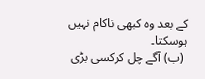کے بعد وہ کبھی ناکام نہیں ہوسکتا۔
 (ب) آگے چل کرکسی بڑی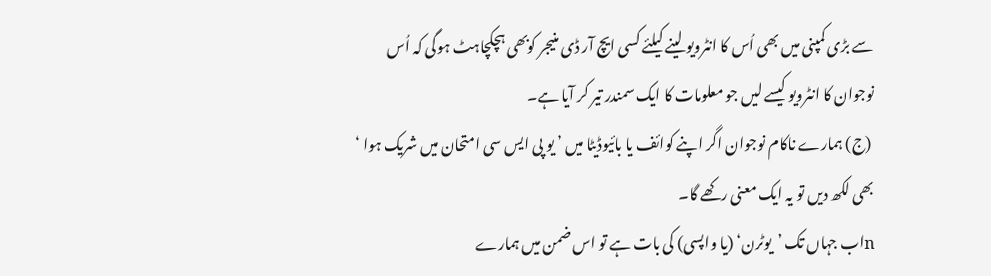سے بڑی کمپنی میں بھی اُس کا انٹرویو لینے کیلئے کسی ایچ آر ڈی منیجر کوبھی ہچکچاہٹ ہوگی کہ اُس نوجوان کا انٹرویو کیسے لیں جو معلومات کا ایک سمندر تیر کر آیا ہے۔
 (ج) ہمارے ناکام نوجوان اگر اپنے کوائف یا بائیوڈیٹا میں ’ یو پی ایس سی امتحان میں شریک ہوا ‘ بھی لکھ دیں تو یہ ایک معنی رکھے گا۔
nاب جہاں تک ’یوٹرن‘ (یا واپسی) کی بات ہے تو اس ضمن میں ہمارے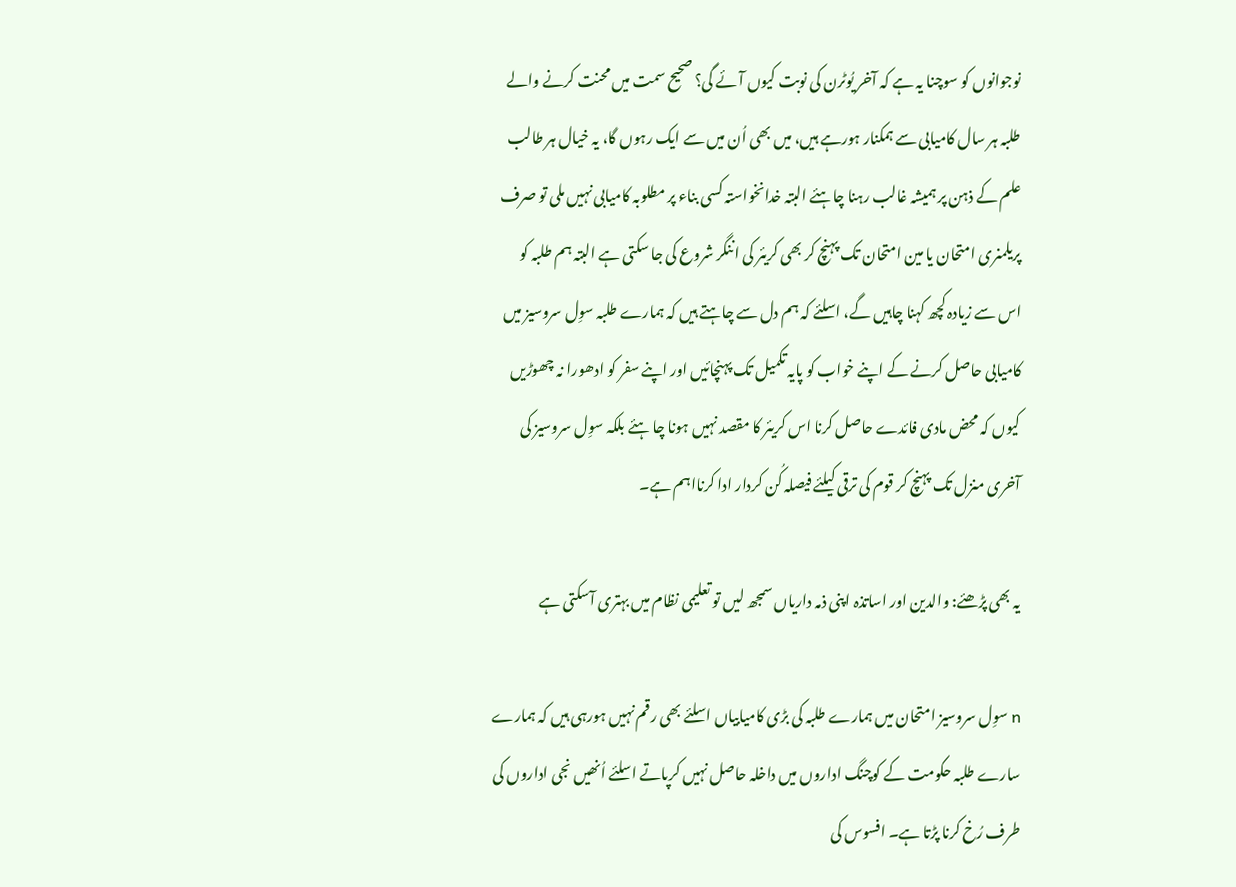نوجوانوں کو سوچنا یہ ہے کہ آخر یُوٹرن کی نوبت کیوں آئے گی؟ صحیح سمت میں محنت کرنے والے طلبہ ہر سال کامیابی سے ہمکنار ہورہے ہیں، میں بھی اُن میں سے ایک رہوں گا، یہ خیال ہر طالب علم کے ذہن پر ہمیشہ غالب رہنا چاہئے البتہ خدانخواستہ کسی بناء پر مطلوبہ کامیابی نہیں ملی تو صرف پریلمنری امتحان یا مین امتحان تک پہنچ کر بھی کریئر کی اننگر شروع کی جا سکتی ہے البتہ ہم طلبہ کو اس سے زیادہ کچھ کہنا چاہیں گے، اسلئے کہ ہم دل سے چاہتے ہیں کہ ہمارے طلبہ سوِل سروسیز میں کامیابی حاصل کرنے کے اپنے خواب کو پایہ تکمیل تک پہنچائیں اور اپنے سفر کو ادھورا نہ چھوڑیں کیوں کہ محض مادی فائدے حاصل کرنا اس کریئر کا مقصد نہیں ہونا چا ہئے بلکہ سوِل سروسیز کی آخری منزل تک پہنچ کر قوم کی ترقی کیلئے فیصلہ کُن کردار ادا کرنااہم ہے۔

یہ بھی پڑھئے: والدین اور اساتذہ اپنی ذمہ داریاں سمجھ لیں تو تعلیمی نظام میں بہتری آسکتی ہے

n سوِل سروسیز امتحان میں ہمارے طلبہ کی بڑی کامیابیاں اسلئے بھی رقم نہیں ہورہی ہیں کہ ہمارے سارے طلبہ حکومت کے کوچنگ اداروں میں داخلہ حاصل نہیں کرپاتے اسلئے اُنھیں نجی اداروں کی طرف رُخ کرنا پڑتا ہے۔ افسوس کی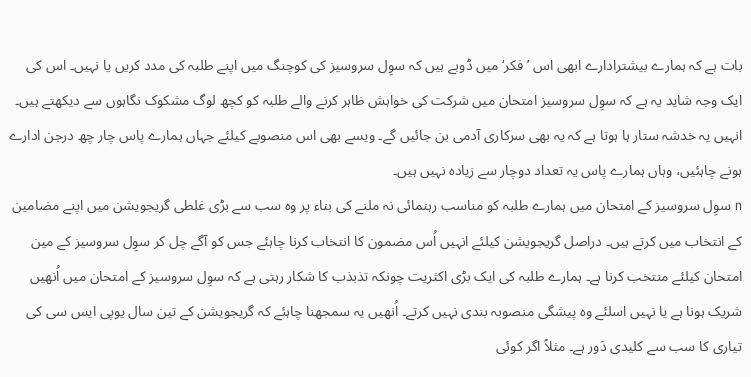بات ہے کہ ہمارے بیشترادارے ابھی اس ’فکر‘ میں ڈوبے ہیں کہ سوِل سروسیز کی کوچنگ میں اپنے طلبہ کی مدد کریں یا نہیں۔ اس کی ایک وجہ شاید یہ ہے کہ سوِل سروسیز امتحان میں شرکت کی خواہش ظاہر کرنے والے طلبہ کو کچھ لوگ مشکوک نگاہوں سے دیکھتے ہیں۔ انہیں یہ خدشہ ستار ہا ہوتا ہے کہ یہ بھی سرکاری آدمی بن جائیں گے۔ ویسے بھی اس منصوبے کیلئے جہاں ہمارے پاس چار چھ درجن ادارے ہونے چاہئیں، وہاں ہمارے پاس یہ تعداد دوچار سے زیادہ نہیں ہیں۔
n سوِل سروسیز کے امتحان میں ہمارے طلبہ کو مناسب رہنمائی نہ ملنے کی بناء پر وہ سب سے بڑی غلطی گریجویشن میں اپنے مضامین کے انتخاب میں کرتے ہیں۔ دراصل گریجویشن کیلئے انہیں اُس مضمون کا انتخاب کرنا چاہئے جس کو آگے چل کر سوِل سروسیز کے مین امتحان کیلئے منتخب کرنا ہے۔ ہمارے طلبہ کی ایک بڑی اکثریت چونکہ تذبذب کا شکار رہتی ہے کہ سوِل سروسیز کے امتحان میں اُنھیں شریک ہونا ہے یا نہیں اسلئے وہ پیشگی منصوبہ بندی نہیں کرتے۔ اُنھیں یہ سمجھنا چاہئے کہ گریجویشن کے تین سال یوپی ایس سی کی تیاری کا سب سے کلیدی دَور ہے۔ مثلاً اگر کوئی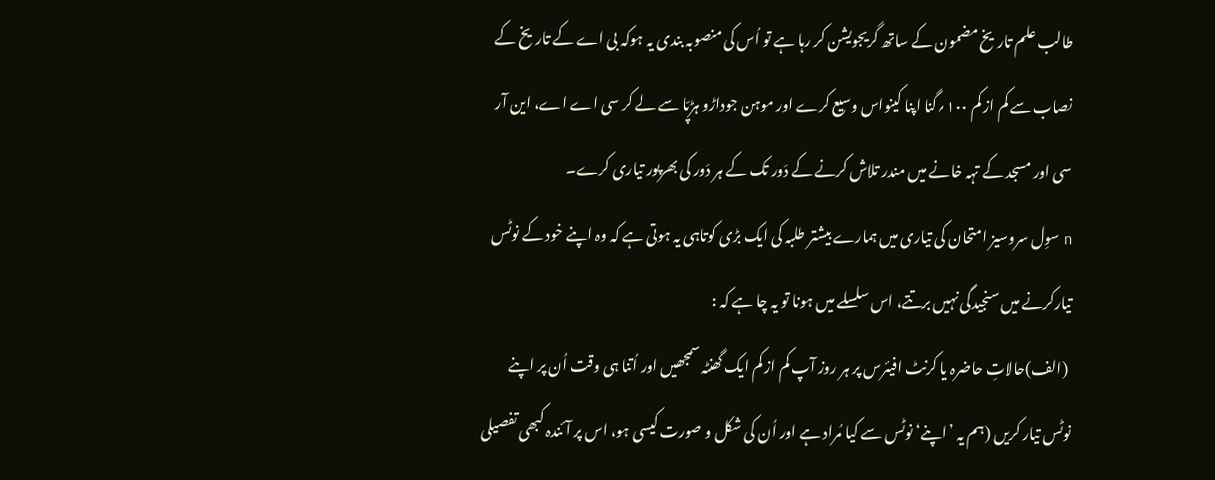طالب علم تاریخ مضمون کے ساتھ گریجویشن کر رہا ہے تو اُس کی منصوبہ بندی یہ ہوکہ بی اے کے تاریخ کے نصاب سے کم از کم ۱۰۰؍گنا اپنا کینواس وسیع کرے اور موہن جوداڑو ہڑپّا سے لے کر سی اے اے، این آر سی اور مسجد کے تہہ خانے میں مندر تلاش کرنے کے دَور تک کے ہر دَور کی بھرپور تیاری کرے۔
n سوِل سروسیز امتحان کی تیاری میں ہمارے بیشتر طلبہ کی ایک بڑی کوتاہی یہ ہوتی ہے کہ وہ اپنے خود کے نوٹس تیارکرنے میں سنجیدگی نہیں برتتے، اس سلسلے میں ہونا تو یہ چا ہے کہ :
 (الف)حالاتِ حاضرہ یا کرنٹ افیئرس پر ہر روز آپ کم از کم ایک گھنٹہ سمجھیں اور اُتنا ہی وقت اُن پر اپنے نوٹس تیار کریں (ہم یہ ’اپنے‘ نوٹس سے کیا مُراد ہے اور اُن کی شکل و صورت کیسی ہو، اس پر آئندہ کبھی تفصیلی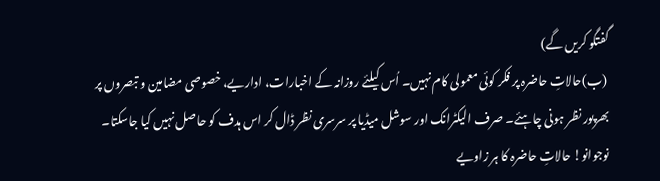گفتگو کریں گے)
 (ب)حالاتِ حاضرہ پر فکر کوئی معمولی کام نہیں۔ اُس کیلئے روزانہ کے اخبارات، اداریے، خصوصی مضامین و تبصروں پر بھرپور نظر ہونی چاہئے۔ صرف الیکٹرانک اور سوشل میڈیا پر سرسری نظر ڈال کر اس ہدف کو حاصل نہیں کیا جاسکتا۔ نوجوانو! حالاتِ حاضرہ کا ہر زاویے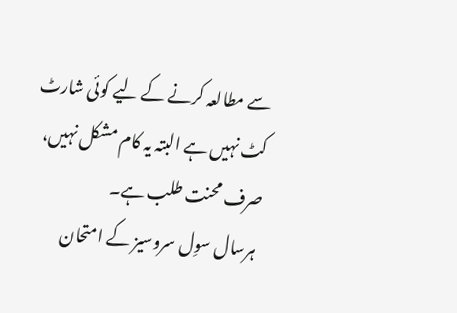سے مطالعہ کرنے کے لیے کوئی شارٹ کٹ نہیں ہے البتہ یہ کام مشکل نہیں، صرف محنت طلب ہے۔
 ہرسال سوِل سروسیز کے امتحان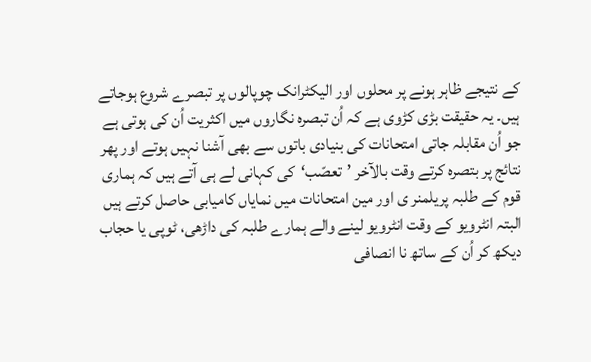کے نتیجے ظاہر ہونے پر محلوں اور الیکٹرانک چوپالوں پر تبصرے شروع ہوجاتے ہیں۔ یہ حقیقت بڑی کڑوی ہے کہ اُن تبصرہ نگاروں میں اکثریت اُن کی ہوتی ہے جو اُن مقابلہ جاتی امتحانات کی بنیادی باتوں سے بھی آشنا نہیں ہوتے اور پھر نتائج پر بتصرہ کرتے وقت بالآخر ’تعصّب‘کی کہانی لے ہی آتے ہیں کہ ہماری قوم کے طلبہ پریلمنر ی اور مین امتحانات میں نمایاں کامیابی حاصل کرتے ہیں البتہ انٹرویو کے وقت انٹرویو لینے والے ہمارے طلبہ کی داڑھی، ٹوپی یا حجاب دیکھ کر اُن کے ساتھ نا انصافی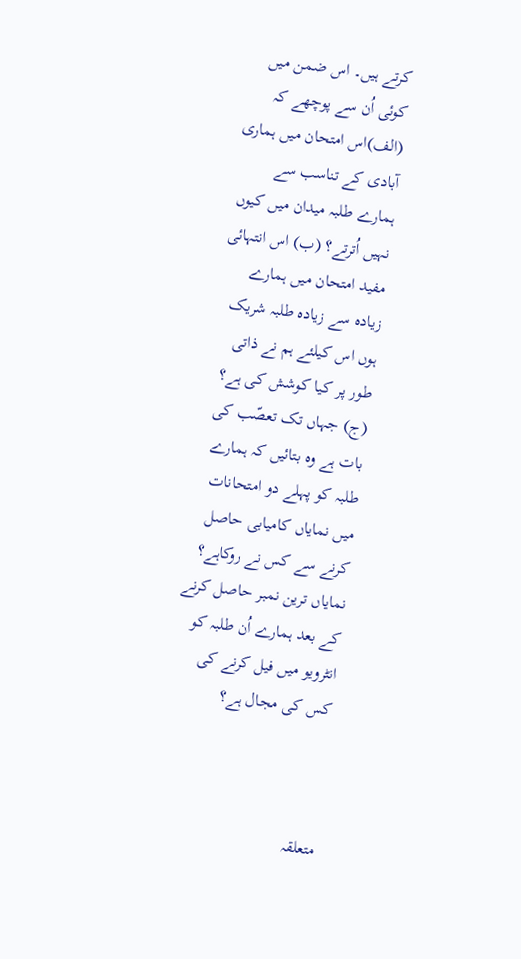کرتے ہیں۔ اس ضمن میں کوئی اُن سے پوچھے کہ (الف)اس امتحان میں ہماری آبادی کے تناسب سے ہمارے طلبہ میدان میں کیوں نہیں اُترتے؟ (ب) اس انتہائی مفید امتحان میں ہمارے زیادہ سے زیادہ طلبہ شریک ہوں اس کیلئے ہم نے ذاتی طور پر کیا کوشش کی ہے؟ (ج) جہاں تک تعصّب کی بات ہے وہ بتائیں کہ ہمارے طلبہ کو پہلے دو امتحانات میں نمایاں کامیابی حاصل کرنے سے کس نے روکاہے؟ نمایاں ترین نمبر حاصل کرنے کے بعد ہمارے اُن طلبہ کو انٹرویو میں فیل کرنے کی کس کی مجال ہے؟



متعلقہ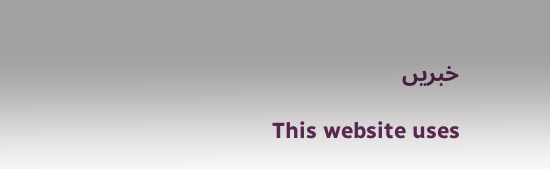خبریں

This website uses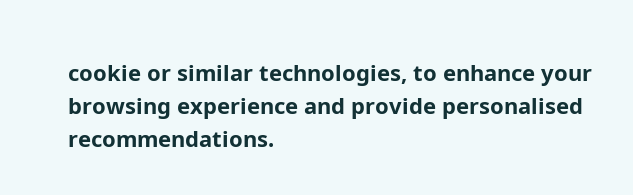cookie or similar technologies, to enhance your browsing experience and provide personalised recommendations.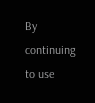By continuing to use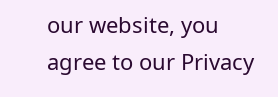our website, you agree to our Privacy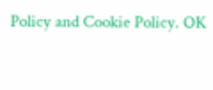Policy and Cookie Policy. OK